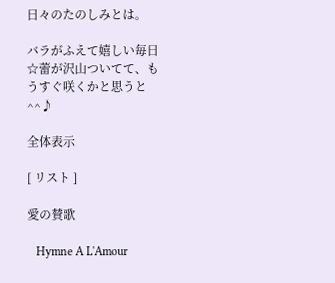日々のたのしみとは。

バラがふえて嬉しい毎日☆蕾が沢山ついてて、もうすぐ咲くかと思うと^^♪

全体表示

[ リスト ]

愛の賛歌

   Hymne A L'Amour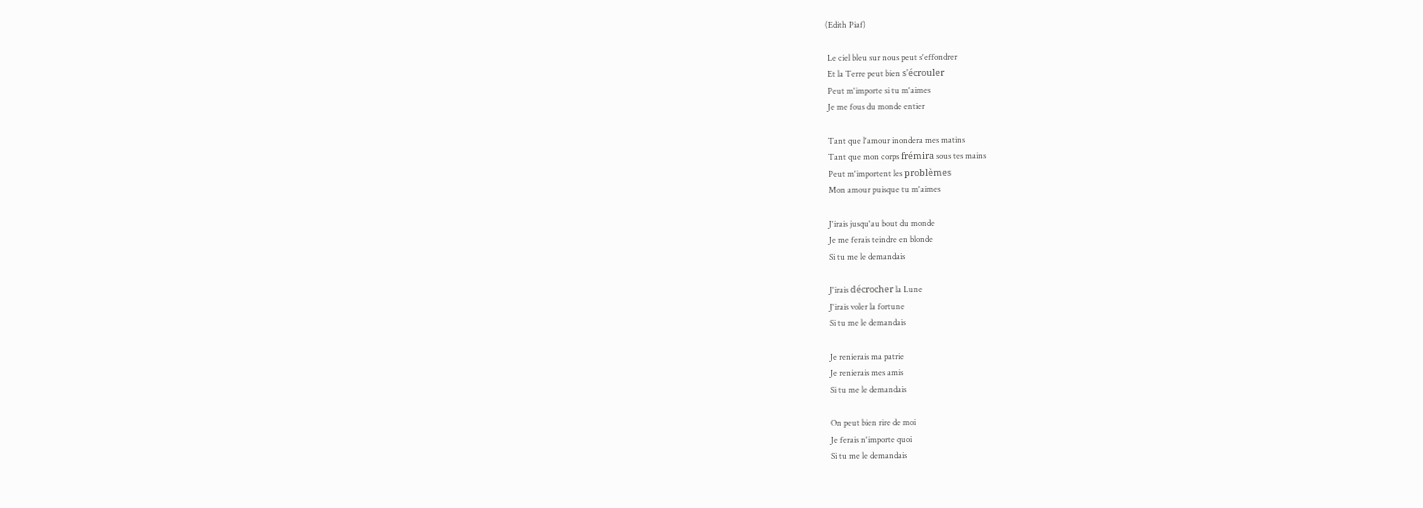(Edith Piaf)

 Le ciel bleu sur nous peut s'effondrer
 Et la Terre peut bien s'écrouler
 Peut m'importe si tu m'aimes
 Je me fous du monde entier

 Tant que l'amour inondera mes matins
 Tant que mon corps frémira sous tes mains
 Peut m'importent les problèmes
 Mon amour puisque tu m'aimes

 J'irais jusqu'au bout du monde
 Je me ferais teindre en blonde
 Si tu me le demandais

 J'irais décrocher la Lune
 J'irais voler la fortune
 Si tu me le demandais

 Je renierais ma patrie
 Je renierais mes amis
 Si tu me le demandais

 On peut bien rire de moi
 Je ferais n'importe quoi
 Si tu me le demandais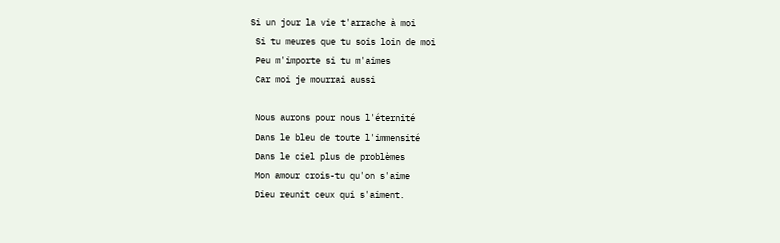Si un jour la vie t'arrache à moi
 Si tu meures que tu sois loin de moi
 Peu m'importe si tu m'aimes
 Car moi je mourrai aussi

 Nous aurons pour nous l'éternité
 Dans le bleu de toute l'immensité
 Dans le ciel plus de problèmes
 Mon amour crois-tu qu'on s'aime
 Dieu reunit ceux qui s'aiment.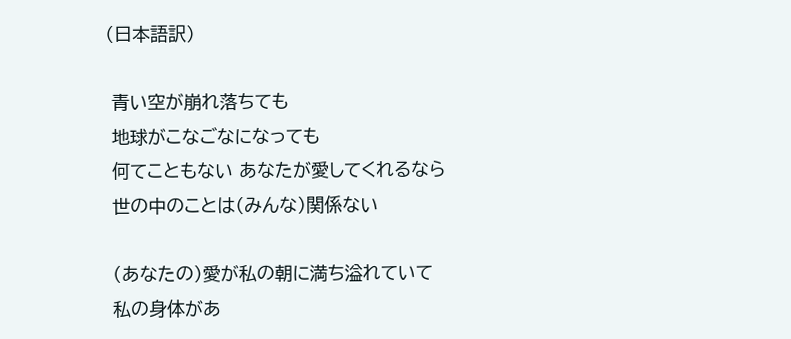(日本語訳)

 青い空が崩れ落ちても
 地球がこなごなになっても
 何てこともない あなたが愛してくれるなら
 世の中のことは(みんな)関係ない

 (あなたの)愛が私の朝に満ち溢れていて
 私の身体があ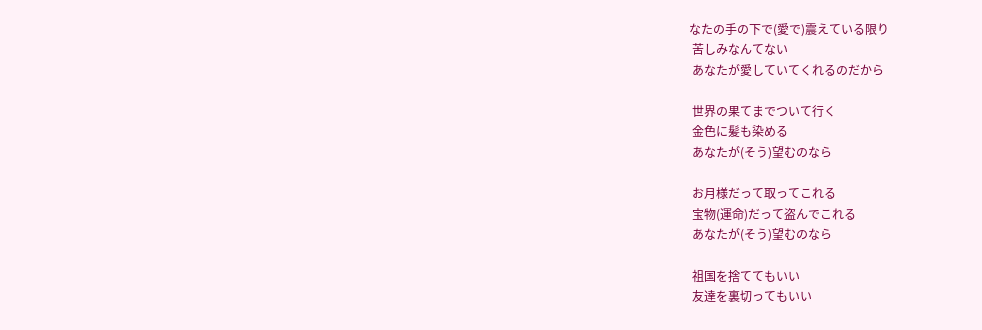なたの手の下で(愛で)震えている限り
 苦しみなんてない
 あなたが愛していてくれるのだから

 世界の果てまでついて行く
 金色に髪も染める
 あなたが(そう)望むのなら

 お月様だって取ってこれる
 宝物(運命)だって盗んでこれる
 あなたが(そう)望むのなら

 祖国を捨ててもいい
 友達を裏切ってもいい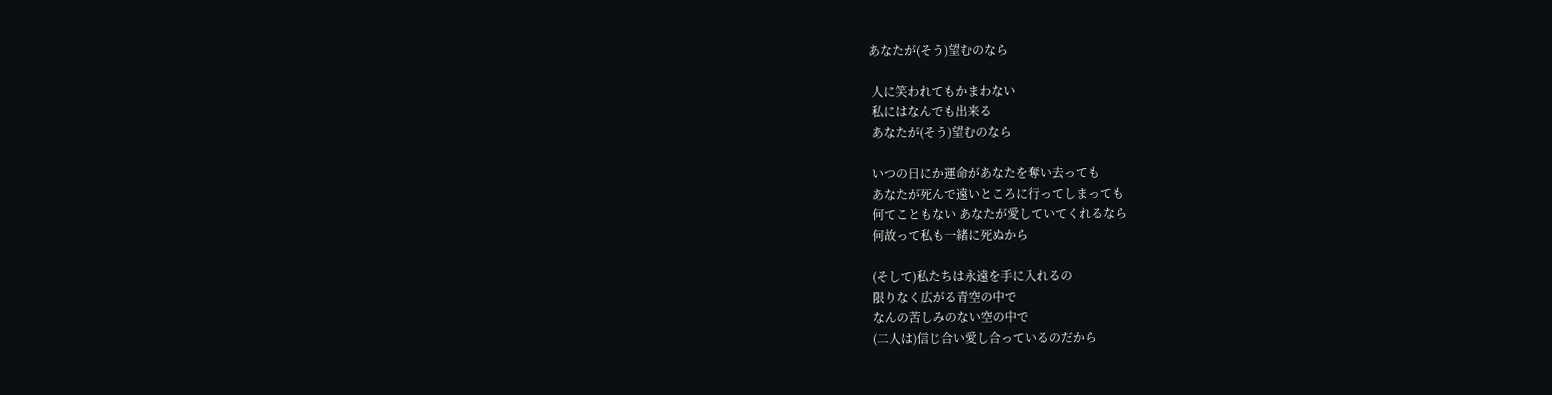あなたが(そう)望むのなら

 人に笑われてもかまわない
 私にはなんでも出来る
 あなたが(そう)望むのなら

 いつの日にか運命があなたを奪い去っても
 あなたが死んで遠いところに行ってしまっても
 何てこともない あなたが愛していてくれるなら
 何故って私も一緒に死ぬから

 (そして)私たちは永遠を手に入れるの
 限りなく広がる青空の中で
 なんの苦しみのない空の中で
 (二人は)信じ合い愛し合っているのだから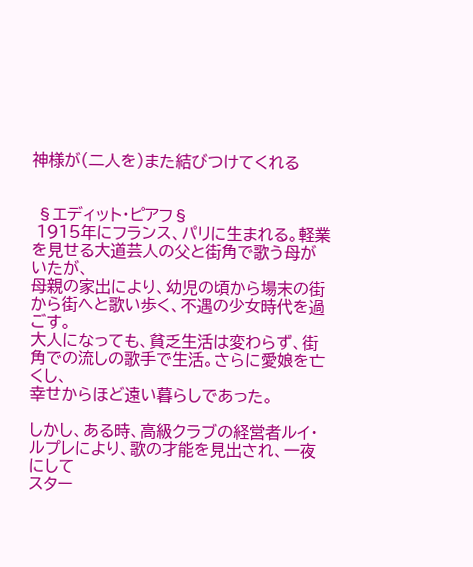神様が(二人を)また結びつけてくれる


 §エディット・ピアフ§
 1915年にフランス、パリに生まれる。軽業を見せる大道芸人の父と街角で歌う母がいたが、
母親の家出により、幼児の頃から場末の街から街へと歌い歩く、不遇の少女時代を過ごす。
大人になっても、貧乏生活は変わらず、街角での流しの歌手で生活。さらに愛娘を亡くし、
幸せからほど遠い暮らしであった。

しかし、ある時、高級クラブの経営者ルイ・ルプレにより、歌の才能を見出され、一夜にして
スター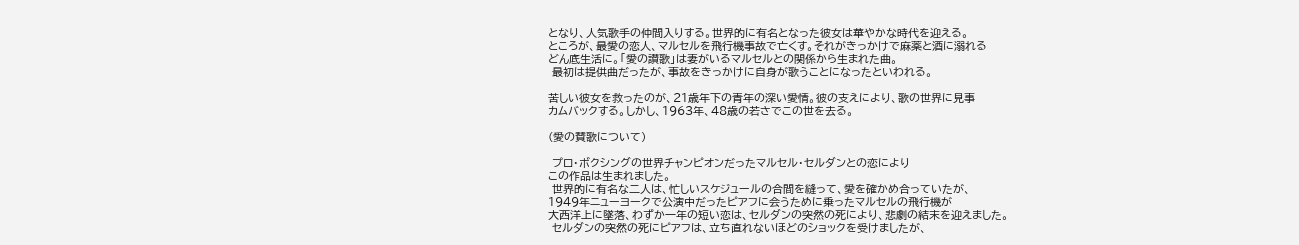となり、人気歌手の仲間入りする。世界的に有名となった彼女は華やかな時代を迎える。
ところが、最愛の恋人、マルセルを飛行機事故で亡くす。それがきっかけで麻薬と酒に溺れる
どん底生活に。「愛の讃歌」は妻がいるマルセルとの関係から生まれた曲。
 最初は提供曲だったが、事故をきっかけに自身が歌うことになったといわれる。

苦しい彼女を救ったのが、21歳年下の青年の深い愛情。彼の支えにより、歌の世界に見事
カムバックする。しかし、1963年、48歳の若さでこの世を去る。

(愛の賛歌について)

 プロ・ボクシングの世界チャンピオンだったマルセル・セルダンとの恋により
この作品は生まれました。
 世界的に有名な二人は、忙しいスケジュールの合間を縫って、愛を確かめ合っていたが、
1949年ニューヨークで公演中だったピアフに会うために乗ったマルセルの飛行機が
大西洋上に墜落、わずか一年の短い恋は、セルダンの突然の死により、悲劇の結末を迎えました。
 セルダンの突然の死にピアフは、立ち直れないほどのショックを受けましたが、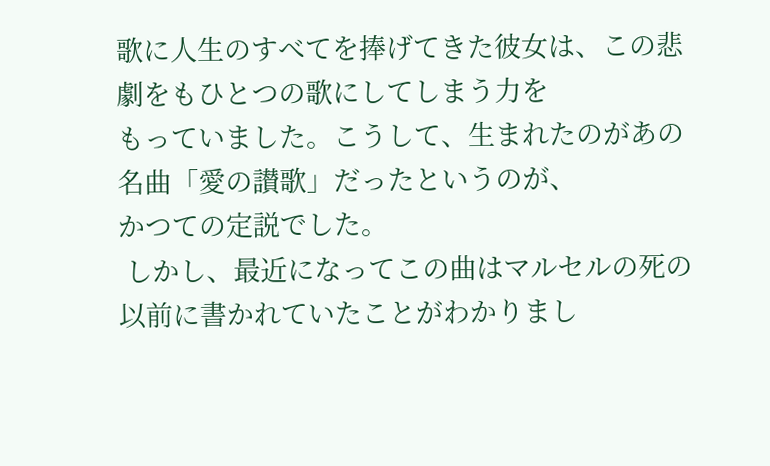歌に人生のすべてを捧げてきた彼女は、この悲劇をもひとつの歌にしてしまう力を
もっていました。こうして、生まれたのがあの名曲「愛の讃歌」だったというのが、
かつての定説でした。
 しかし、最近になってこの曲はマルセルの死の以前に書かれていたことがわかりまし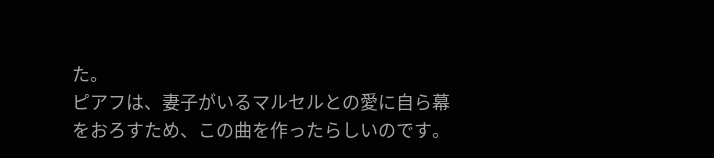た。
ピアフは、妻子がいるマルセルとの愛に自ら幕をおろすため、この曲を作ったらしいのです。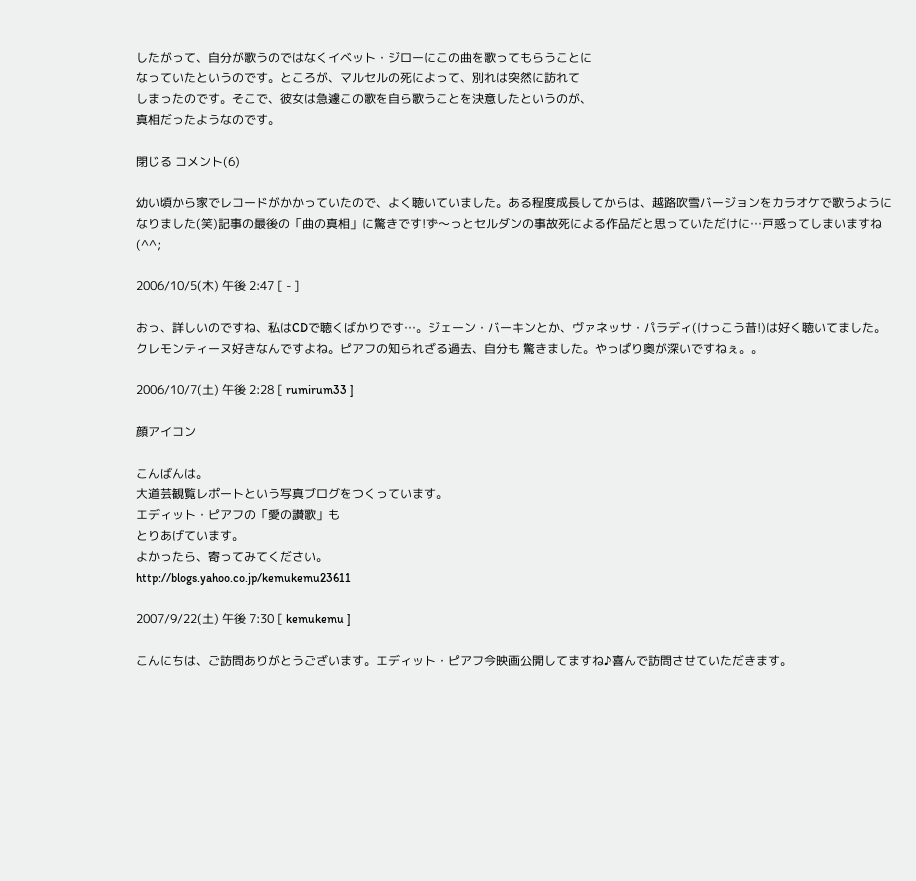したがって、自分が歌うのではなくイベット・ジローにこの曲を歌ってもらうことに
なっていたというのです。ところが、マルセルの死によって、別れは突然に訪れて
しまったのです。そこで、彼女は急遽この歌を自ら歌うことを決意したというのが、
真相だったようなのです。

閉じる コメント(6)

幼い頃から家でレコードがかかっていたので、よく聴いていました。ある程度成長してからは、越路吹雪バージョンをカラオケで歌うようになりました(笑)記事の最後の「曲の真相」に驚きです!ず〜っとセルダンの事故死による作品だと思っていただけに…戸惑ってしまいますね(^^;

2006/10/5(木) 午後 2:47 [ - ]

おっ、詳しいのですね、私はCDで聴くばかりです…。ジェーン・バーキンとか、ヴァネッサ・パラディ(けっこう昔!)は好く聴いてました。 クレモンティーヌ好きなんですよね。ピアフの知られざる過去、自分も 驚きました。やっぱり奥が深いですねぇ。。

2006/10/7(土) 午後 2:28 [ rumirum33 ]

顔アイコン

こんばんは。
大道芸観覧レポートという写真ブログをつくっています。
エディット・ピアフの「愛の讃歌」も
とりあげています。
よかったら、寄ってみてください。
http://blogs.yahoo.co.jp/kemukemu23611

2007/9/22(土) 午後 7:30 [ kemukemu ]

こんにちは、ご訪問ありがとうございます。エディット・ピアフ今映画公開してますね♪喜んで訪問させていただきます。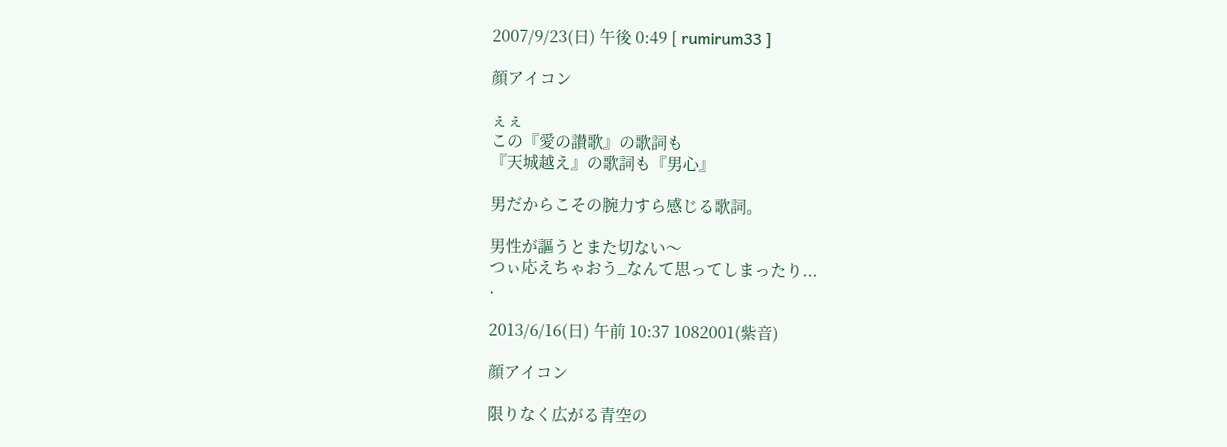2007/9/23(日) 午後 0:49 [ rumirum33 ]

顔アイコン

ぇぇ
この『愛の讃歌』の歌詞も
『天城越え』の歌詞も『男心』

男だからこその腕力すら感じる歌詞。

男性が謳うとまた切ない〜
つぃ応えちゃおう_なんて思ってしまったり...
.

2013/6/16(日) 午前 10:37 1082001(紫音)

顔アイコン

限りなく広がる青空の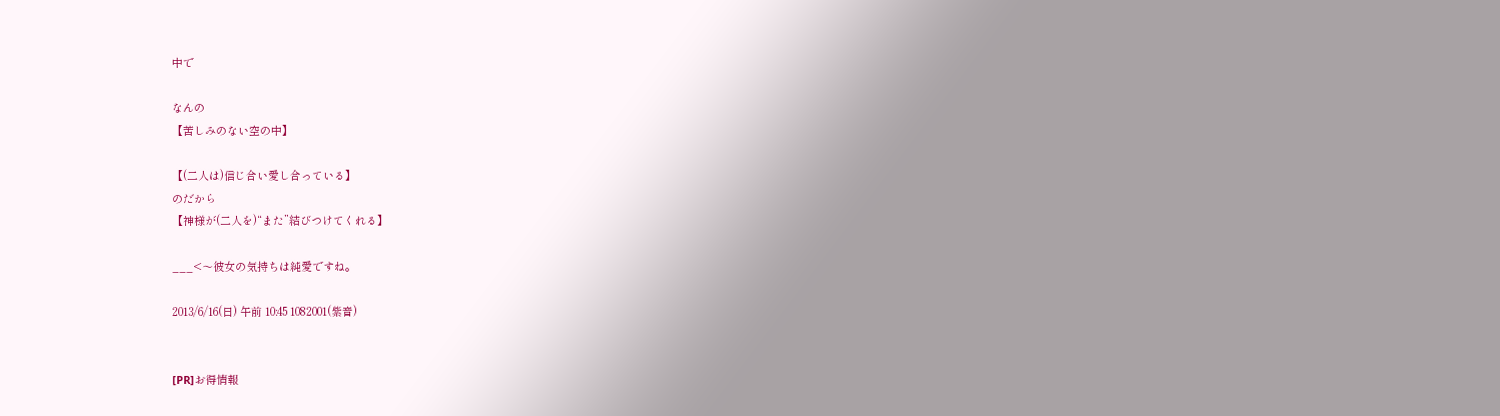中で

なんの
【苦しみのない空の中】

【(二人は)信じ合い愛し合っている】
のだから
【神様が(二人を)“また”結びつけてくれる】

___<〜彼女の気持ちは純愛ですね。

2013/6/16(日) 午前 10:45 1082001(紫音)


[PR]お得情報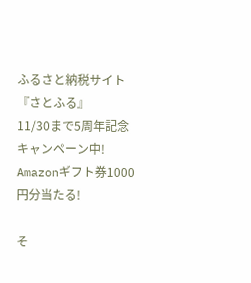ふるさと納税サイト『さとふる』
11/30まで5周年記念キャンペーン中!
Amazonギフト券1000円分当たる!

そ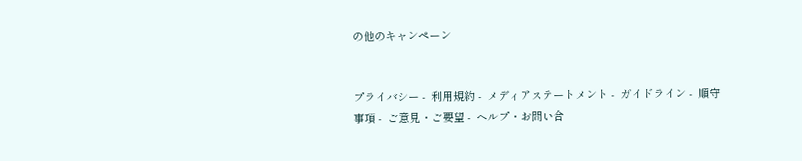の他のキャンペーン


プライバシー -  利用規約 -  メディアステートメント -  ガイドライン -  順守事項 -  ご意見・ご要望 -  ヘルプ・お問い合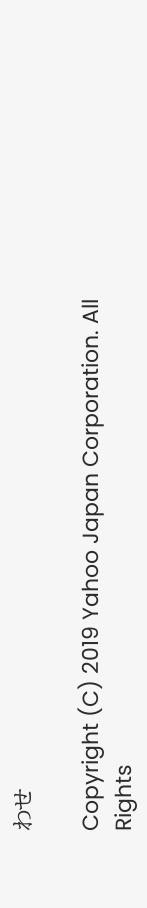わせ

Copyright (C) 2019 Yahoo Japan Corporation. All Rights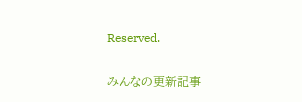Reserved.

みんなの更新記事